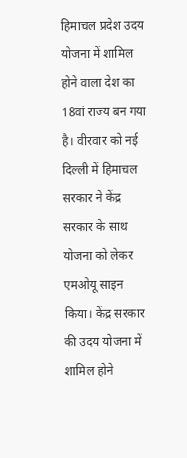हिमाचल प्रदेश उदय योजना में शामिल होने वाला देश का 18वां राज्य बन गया है। वीरवार को नई दिल्ली में हिमाचल सरकार ने केंद्र सरकार के साथ योजना को लेकर एमओयू साइन किया। केंद्र सरकार की उदय योजना में शामिल होने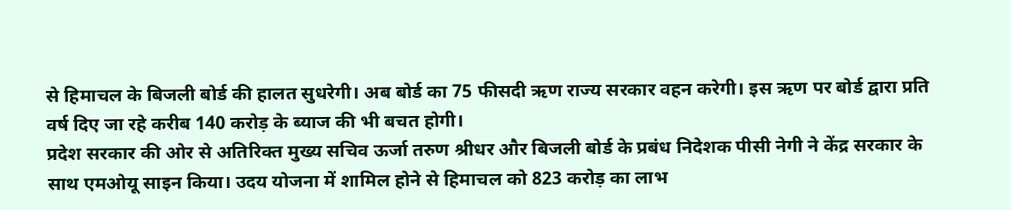से हिमाचल के बिजली बोर्ड की हालत सुधरेगी। अब बोर्ड का 75 फीसदी ऋण राज्य सरकार वहन करेगी। इस ऋण पर बोर्ड द्वारा प्रति वर्ष दिए जा रहे करीब 140 करोड़ के ब्याज की भी बचत होगी।
प्रदेश सरकार की ओर से अतिरिक्त मुख्य सचिव ऊर्जा तरुण श्रीधर और बिजली बोर्ड के प्रबंध निदेशक पीसी नेगी ने केंद्र सरकार के साथ एमओयू साइन किया। उदय योजना में शामिल होने से हिमाचल को 823 करोड़ का लाभ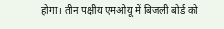होगा। तीन पक्षीय एमओयू में बिजली बोर्ड को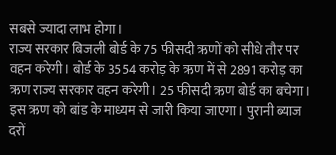सबसे ज्यादा लाभ होगा।
राज्य सरकार बिजली बोर्ड के 75 फीसदी ऋणों को सीधे तौर पर वहन करेगी। बोर्ड के 3554 करोड़ के ऋण में से 2891 करोड़ का ऋण राज्य सरकार वहन करेगी। 25 फीसदी ऋण बोर्ड का बचेगा। इस ऋण को बांड के माध्यम से जारी किया जाएगा। पुरानी ब्याज दरों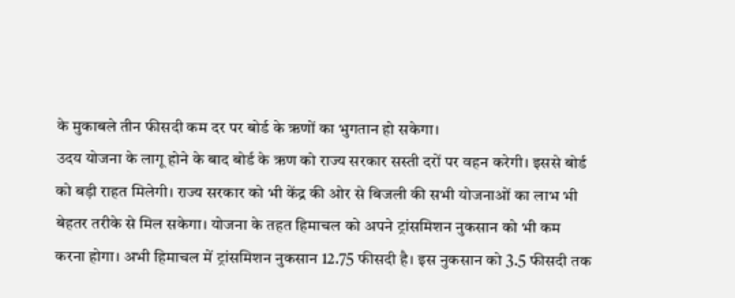के मुकाबले तीन फीसदी कम दर पर बोर्ड के ऋणों का भुगतान हो सकेगा।
उदय योजना के लागू होने के बाद बोर्ड के ऋण को राज्य सरकार सस्ती दरों पर वहन करेगी। इससे बोर्ड को बड़ी राहत मिलेगी। राज्य सरकार को भी केंद्र की ओर से बिजली की सभी योजनाओं का लाभ भी बेहतर तरीके से मिल सकेगा। योजना के तहत हिमाचल को अपने ट्रांसमिशन नुकसान को भी कम करना होगा। अभी हिमाचल में ट्रांसमिशन नुकसान 12.75 फीसदी है। इस नुकसान को 3.5 फीसदी तक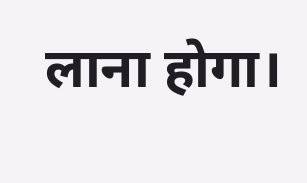लाना होगा।